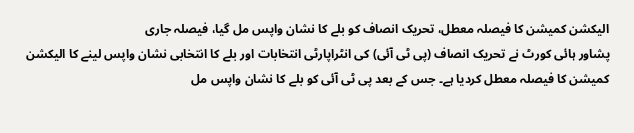الیکشن کمیشن کا فیصلہ معطل، تحریک انصاف کو بلے کا نشان واپس مل گیا، فیصلہ جاری
پشاور ہائی کورٹ نے تحریک انصاف (پی ٹی آئی) کی انٹراپارٹی انتخابات اور بلے کا انتخابی نشان واپس لینے کا الیکشن کمیشن کا فیصلہ معطل کردیا ہے۔ جس کے بعد پی ٹی آئی کو بلے کا نشان واپس مل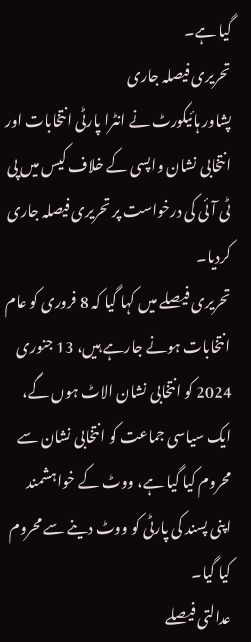گیا ہے۔
تحریری فیصلہ جاری
پشاور ہائیکورٹ نے انٹرا پارٹی انتخابات اور انتخابی نشان واپسی کے خلاف کیس میں پی ٹی آئی کی درخواست پر تحریری فیصلہ جاری کردیا۔
تحریری فیصلے میں کہا گیا کہ 8 فروری کو عام انتخابات ہونے جارہے ہیں، 13 جنوری 2024 کو انتخابی نشان الاٹ ہوں گے، ایک سیاسی جماعت کو انتخابی نشان سے محروم کیا گیا ہے، ووٹ کے خواہشمند اپنی پسند کی پارٹی کو ووٹ دینے سے محروم کیا گیا۔
عدالتی فیصلے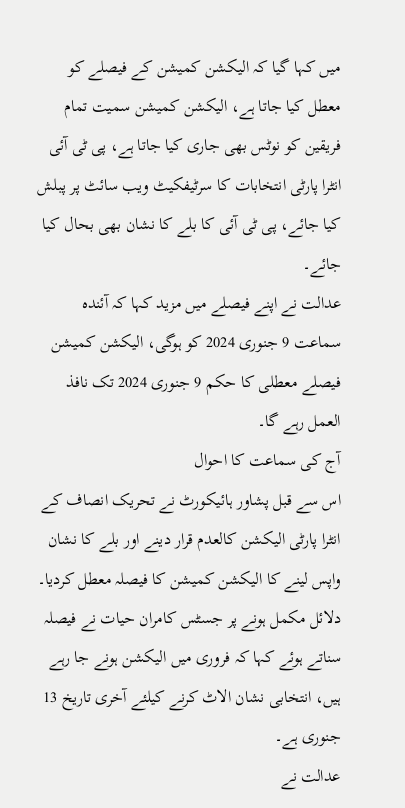میں کہا گیا کہ الیکشن کمیشن کے فیصلے کو معطل کیا جاتا ہے، الیکشن کمیشن سمیت تمام فریقین کو نوٹس بھی جاری کیا جاتا ہے، پی ٹی آئی انٹرا پارٹی انتخابات کا سرٹیفکیٹ ویب سائٹ پر پبلش کیا جائے، پی ٹی آئی کا بلے کا نشان بھی بحال کیا جائے۔
عدالت نے اپنے فیصلے میں مزید کہا کہ آئندہ سماعت 9 جنوری 2024 کو ہوگی، الیکشن کمیشن فیصلے معطلی کا حکم 9 جنوری 2024 تک نافذ العمل رہے گا۔
آج کی سماعت کا احوال
اس سے قبل پشاور ہائیکورٹ نے تحریک انصاف کے انٹرا پارٹی الیکشن کالعدم قرار دینے اور بلے کا نشان واپس لینے کا الیکشن کمیشن کا فیصلہ معطل کردیا۔
دلائل مکمل ہونے پر جسٹس کامران حیات نے فیصلہ سناتے ہوئے کہا کہ فروری میں الیکشن ہونے جا رہے ہیں، انتخابی نشان الاٹ کرنے کیلئے آخری تاریخ 13 جنوری ہے۔
عدالت نے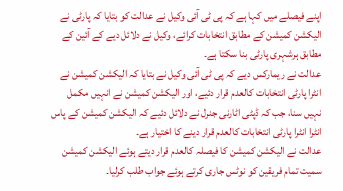اپنے فیصلے میں کہا ہے کہ پی ٹی آئی وکیل نے عدالت کو بتایا کہ پارٹی نے الیکشن کمیشن کے مطابق انتخابات کرائے، وکیل نے دلائل دیے کے آئین کے مطابق ہرشہری پارٹی بنا سکتا ہے۔
عدالت نے ریمارکس دیے کہ پی ٹی آئی وکیل نے بتایا کہ الیکشن کمیشن نے انٹرا پارٹی انتخابات کالعدم قرار دئیے، اور الیکشن کمیشن نے انہیں مکمل نہیں سنا، جب کہ ڈپٹی اٹارنی جنرل نے دلائل دئیے کہ الیکشن کمیشن کے پاس انٹرا انٹرا پارٹی انتخابات کالعدم قرار دینے کا اختیار ہے۔
عدالت نے الیکشن کمیشن کا فیصلہ کالعدم قرار دیتے ہوئے الیکشن کمیشن سمیت تمام فریقین کو نوٹس جاری کرتے ہوئے جواب طلب کرلیا۔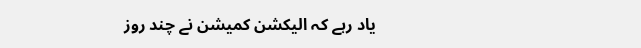یاد رہے کہ الیکشن کمیشن نے چند روز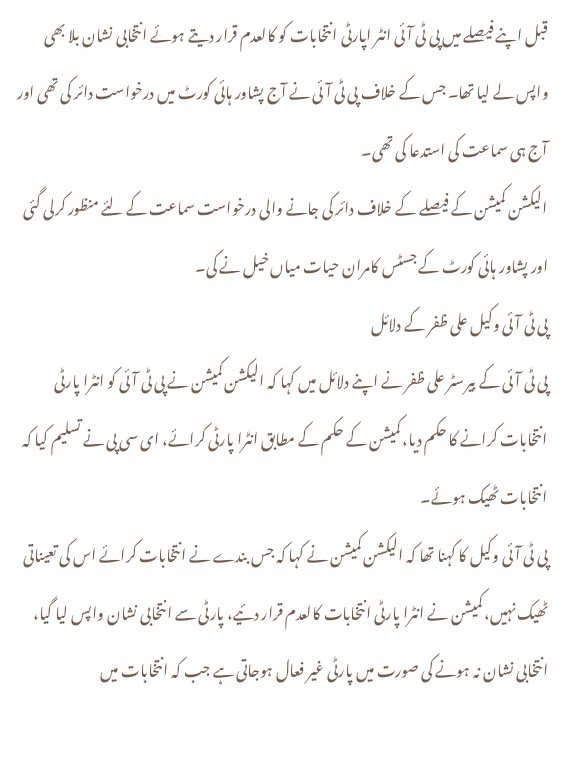قبل اپنے فیصلے میں پی ٹی آئی انٹر اپارٹی انتخابات کو کالعدم قرار دیتے ہوئے انتخابی نشان بلا بھی واپس لے لیا تھا۔ جس کے خلاف پی ٹی آئی نے آج پشاور ہائی کورٹ میں درخواست دائر کی تھی اور آج ہی سماعت کی استدعا کی تھی۔
الیکشن کمیشن کے فیصلے کے خلاف دائر کی جانے والی درخواست سماعت کے لئے منظور کرلی گئی اور پشاور ہائی کورٹ کے جسٹس کامران حیات میاں خیل نے کی۔
پی ٹی آئی وکیل علی ظفر کے دلائل
پی ٹی آئی کے بیرسٹر علی ظفر نے اپنے دلائل میں کہا کہ الیکشن کمیشن نے پی ٹی آئی کو انٹرا پارٹی انتخابات کرانے کا حکم دیا، کمیشن کے حکم کے مطابق انٹرا پارٹی کرائے، ای سی پی نے تسلیم کیا کہ انتخابات ٹھیک ہوئے۔
پی ٹی آئی وکیل کا کہنا تھا کہ الیکشن کمیشن نے کہا کہ جس بندے نے انتخابات کرائے اس کی تعیناتی ٹھیک نہیں، کمیشن نے انٹرا پارٹی انتخابات کالعدم قرار دئیے، پارٹی سے انتخابی نشان واپس لیا گیا، انتخابی نشان نہ ہونے کی صورت میں پارٹی غیر فعال ہوجاتی ہے جب کہ انتخابات میں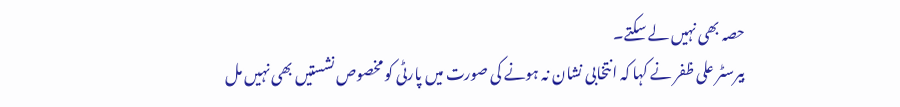حصہ بھی نہیں لے سکتے۔
بیرسٹر علی ظفر نے کہا کہ انتخابی نشان نہ ہونے کی صورت میں پارٹی کو مخصوص نشستیں بھی نہیں مل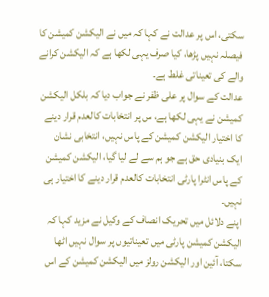سکتی، اس پر عدالت نے کہا کہ میں نے الیکشن کمیشن کا فیصلہ نہیں پڑھا، کیا صرف یہی لکھا ہے کہ الیکشن کرانے والے کی تعیناتی غلط ہے۔
عدالت کے سوال پر علی ظفر نے جواب دیا کہ بلکل الیکشن کمیشن نے یہی لکھا ہے، س پر انتخابات کالعدم قرار دینے کا اختیار الیکشن کمیشن کے پاس نہیں، انتخابی نشان ایک بنیادی حق ہے جو ہم سے لے لیا گیا، الیکشن کمیشن کے پاس انٹرا پارٹی انتخابات کالعدم قرار دینے کا اختیار ہی نہیں۔
اپنے دلائل میں تحریک انصاف کے وکیل نے مزید کہا کہ الیکشن کمیشن پارٹی میں تعیناتیوں پر سوال نہیں اٹھا سکتا، آئین اور الیکشن رولز میں الیکشن کمیشن کے اس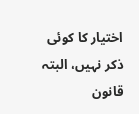اختیار کا کوئی ذکر نہیں، البتہ قانون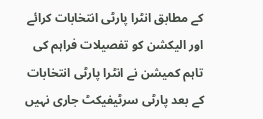کے مطابق انٹرا پارٹی انتخابات کرائے اور الیکشن کو تفصیلات فراہم کی تاہم کمیشن نے انٹرا پارٹی انتخابات کے بعد پارٹی سرٹیفیکٹ جاری نہیں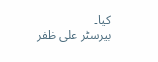کیا۔
بیرسٹر علی ظفر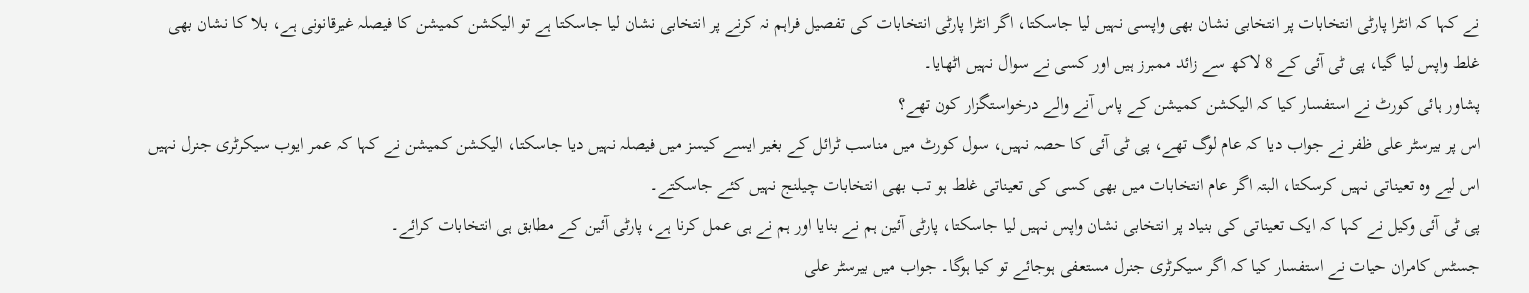نے کہا کہ انٹرا پارٹی انتخابات پر انتخابی نشان بھی واپسی نہیں لیا جاسکتا، اگر انٹرا پارٹی انتخابات کی تفصیل فراہم نہ کرنے پر انتخابی نشان لیا جاسکتا ہے تو الیکشن کمیشن کا فیصلہ غیرقانونی ہے، بلا کا نشان بھی غلط واپس لیا گیا، پی ٹی آئی کے 8 لاکھ سے زائد ممبرز ہیں اور کسی نے سوال نہیں اٹھایا۔
پشاور ہائی کورٹ نے استفسار کیا کہ الیکشن کمیشن کے پاس آنے والے درخواستگزار کون تھے؟
اس پر بیرسٹر علی ظفر نے جواب دیا کہ عام لوگ تھے، پی ٹی آئی کا حصہ نہیں، سول کورٹ میں مناسب ٹرائل کے بغیر ایسے کیسز میں فیصلہ نہیں دیا جاسکتا، الیکشن کمیشن نے کہا کہ عمر ایوب سیکرٹری جنرل نہیں اس لیے وہ تعیناتی نہیں کرسکتا، البتہ اگر عام انتخابات میں بھی کسی کی تعیناتی غلط ہو تب بھی انتخابات چیلنج نہیں کئے جاسکتے۔
پی ٹی آئی وکیل نے کہا کہ ایک تعیناتی کی بنیاد پر انتخابی نشان واپس نہیں لیا جاسکتا، پارٹی آئین ہم نے بنایا اور ہم نے ہی عمل کرنا ہے، پارٹی آئین کے مطابق ہی انتخابات کرائے۔
جسٹس کامران حیات نے استفسار کیا کہ اگر سیکرٹری جنرل مستعفی ہوجائے تو کیا ہوگا۔ جواب میں بیرسٹر علی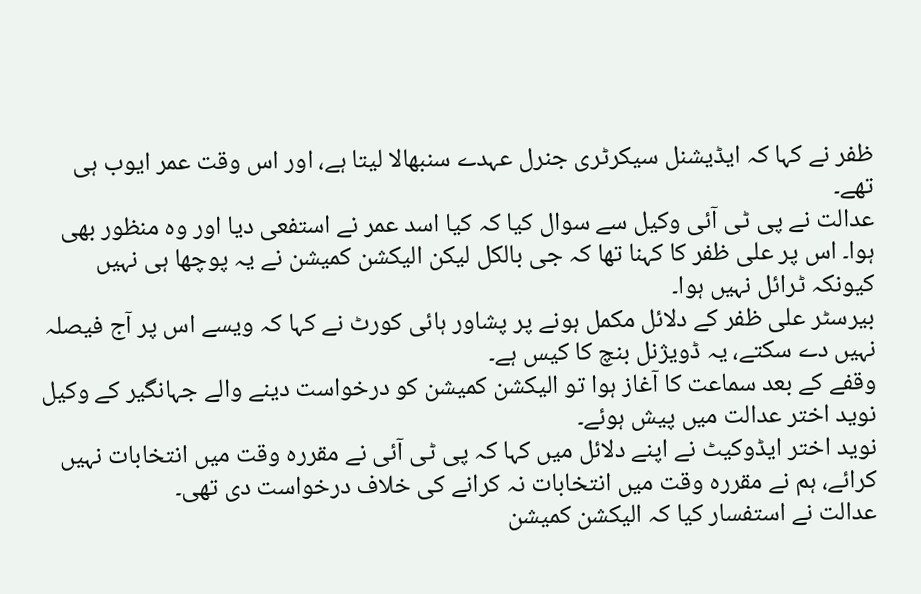ظفر نے کہا کہ ایڈیشنل سیکرٹری جنرل عہدے سنبھالا لیتا ہے، اور اس وقت عمر ایوب ہی تھے۔
عدالت نے پی ٹی آئی وکیل سے سوال کیا کہ کیا اسد عمر نے استفعی دیا اور وہ منظور بھی ہوا۔ اس پر علی ظفر کا کہنا تھا کہ جی بالکل لیکن الیکشن کمیشن نے یہ پوچھا ہی نہیں کیونکہ ٹرائل نہیں ہوا۔
بیرسٹر علی ظفر کے دلائل مکمل ہونے پر پشاور ہائی کورٹ نے کہا کہ ویسے اس پر آج فیصلہ نہیں دے سکتے، یہ ڈویژنل بنچ کا کیس ہے۔
وقفے کے بعد سماعت کا آغاز ہوا تو الیکشن کمیشن کو درخواست دینے والے جہانگیر کے وکیل نوید اختر عدالت میں پیش ہوئے۔
نوید اختر ایڈوکیٹ نے اپنے دلائل میں کہا کہ پی ٹی آئی نے مقررہ وقت میں انتخابات نہیں کرائے، ہم نے مقررہ وقت میں انتخابات نہ کرانے کی خلاف درخواست دی تھی۔
عدالت نے استفسار کیا کہ الیکشن کمیشن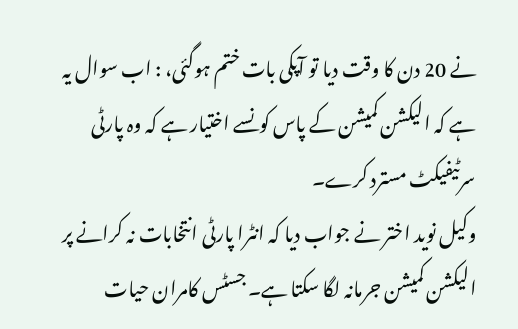نے 20 دن کا وقت دیا تو آپکی بات ختم ہوگئی، : اب سوال یہ ہے کہ الیکشن کمیشن کے پاس کونسے اختیار ہے کہ وہ پارٹی سرٹیفیکٹ مسترد کرے۔
وکیل نوید اختر نے جواب دیا کہ انٹرا پارٹی انتخابات نہ کرانے پر الیکشن کمیشن جرمانہ لگا سکتا ہے۔ جسٹس کامران حیات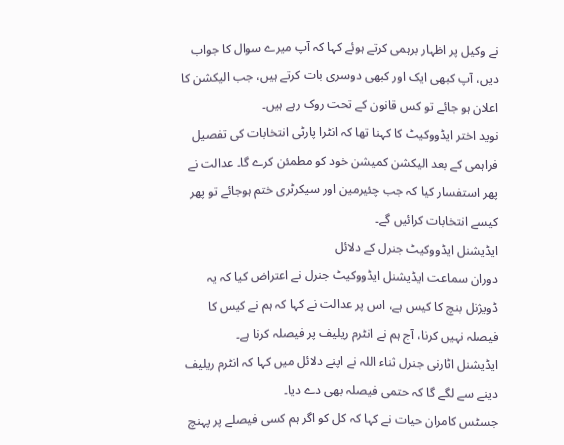نے وکیل پر اظہار برہمی کرتے ہوئے کہا کہ آپ میرے سوال کا جواب دیں، آپ کبھی ایک اور کبھی دوسری بات کرتے ہیں، جب الیکشن کا اعلان ہو جائے تو کس قانون کے تحت روک رہے ہیں۔
نوید اختر ایڈووکیٹ کا کہنا تھا کہ انٹرا پارٹی انتخابات کی تفصیل فراہمی کے بعد الیکشن کمیشن خود کو مطمئن کرے گا۔ عدالت نے پھر استفسار کیا کہ جب چئیرمین اور سیکرٹری ختم ہوجائے تو پھر کیسے انتخابات کرائیں گے۔
ایڈیشنل ایڈووکیٹ جنرل کے دلائل
دوران سماعت ایڈیشنل ایڈووکیٹ جنرل نے اعتراض کیا کہ یہ ڈویژنل بنچ کا کیس ہے، اس پر عدالت نے کہا کہ ہم نے کیس کا فیصلہ نہیں کرنا، آج ہم نے انٹرم ریلیف پر فیصلہ کرنا ہے۔
ایڈیشنل اٹارنی جنرل ثناء اللہ نے اپنے دلائل میں کہا کہ انٹرم ریلیف دینے سے لگے گا کہ حتمی فیصلہ بھی دے دیا۔
جسٹس کامران حیات نے کہا کہ کل کو اگر ہم کسی فیصلے پر پہنچ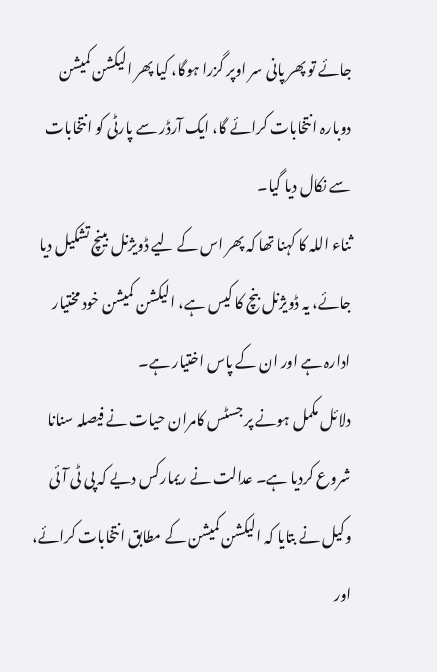جائے تو پھر پانی سر اوپر گزرا ہوگا، کیا پھر الیکشن کمیشن دوبارہ انتخابات کرائے گا، ایک آرڈر سے پارٹی کو انتخابات سے نکال دیا گیا۔
ثناء اللہ کا کہنا تھا کہ پھر اس کے لیے ڈویژنل بینچ تشکیل دیا جائے، یہ ڈویژنل بنچ کا کیس ہے، الیکشن کمیشن خود مختیار ادارہ ہے اور ان کے پاس اختیار ہے۔
دلائل مکمل ہونے پر جسٹس کامران حیات نے فیصلہ سنانا شروع کردیا ہے۔ عدالت نے ریمارکس دیے کہ پی ٹی آئی وکیل نے بتایا کہ الیکشن کمیشن کے مطابق انتخابات کرائے، اور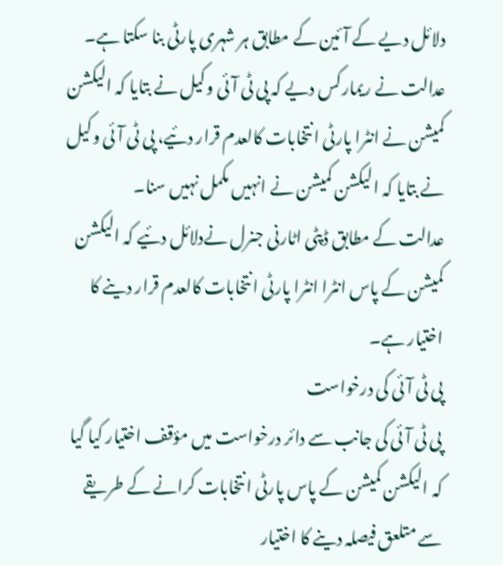دلائل دیے کے آئین کے مطابق ہر شہری پارٹی بنا سکتا ہے۔
عدالت نے ریمارکس دیے کہ پی ٹی آئی وکیل نے بتایا کہ الیکشن کمیشن نے انٹرا پارٹی انتخابات کالعدم قرار دئیے، پی ٹی آئی وکیل نے بتایا کہ الیکشن کمیشن نے انہیں مکمل نہیں سنا۔
عدالت کے مطابق ڈپٹی اٹارنی جنرل نےدلائل دئیے کہ الیکشن کمیشن کے پاس انٹرا انٹرا پارٹی انتخابات کالعدم قرار دینے کا اختیار ہے۔
پی ٹی آئی کی درخواست
پی ٹی آئی کی جانب سے دائر درخواست میں مؤقف اختیار کیا گیا کہ الیکشن کمیشن کے پاس پارٹی انتخابات کرانے کے طریقے سے متلعق فیصلہ دینے کا اختیار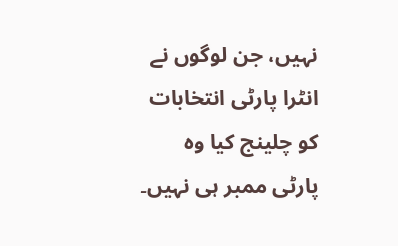نہیں، جن لوگوں نے انٹرا پارٹی انتخابات کو چلینج کیا وہ پارٹی ممبر ہی نہیں۔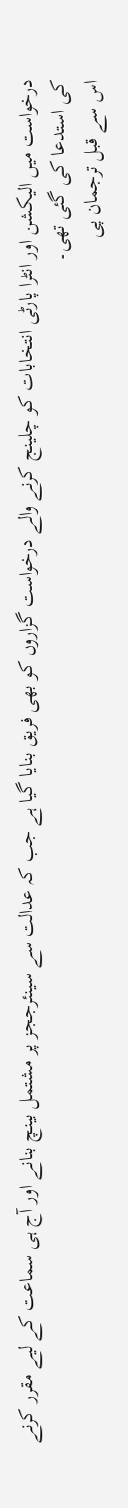درخواست میں الیکشن اور انٹرا پارٹی انتخابات کو چلینج کرنے والے درخواست گزاروں کو بھی فریق بنایا گیا ہے جب کہ عدالت سے سینئرججز پر مشتمل بینچ بنانے اور آج ہی سماعت کے لیے مقرر کرنے کی استدعا کی گئی تھی۔
اس سے قبل ترجمان پی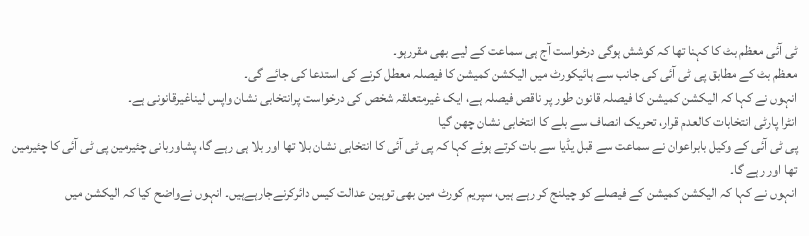ٹی آئی معظم بٹ کا کہنا تھا کہ کوشش ہوگی درخواست آج ہی سماعت کے لیے بھی مقررہو۔
معظم بٹ کے مطابق پی ٹی آئی کی جانب سے ہائیکورٹ میں الیکشن کمیشن کا فیصلہ معطل کرنے کی استدعا کی جائے گی۔
انہوں نے کہا کہ الیکشن کمیشن کا فیصلہ قانون طور پر ناقص فیصلہ ہے، ایک غیرمتعلقہ شخص کی درخواست پرانتخابی نشان واپس لیناغیرقانونی ہے۔
انٹرا پارٹی انتخابات کالعدم قرار، تحریک انصاف سے بلے کا انتخابی نشان چھن گیا
پی ٹی آئی کے وکیل بابراعوان نے سماعت سے قبل یڈیا سے بات کرتے ہوئے کہا کہ پی ٹی آئی کا انتخابی نشان بلا تھا اور بلا ہی رہے گا، پشاوربانی چئیرمین پی ٹی آئی کا چئیرمین تھا اور رہے گا۔
انہوں نے کہا کہ الیکشن کمیشن کے فیصلے کو چیلنج کر رہے ہیں، سپریم کورٹ مین بھی توہین عدالت کیس دائرکرنےجارہےہیں۔ انہوں نےواضح کیا کہ الیکشن میں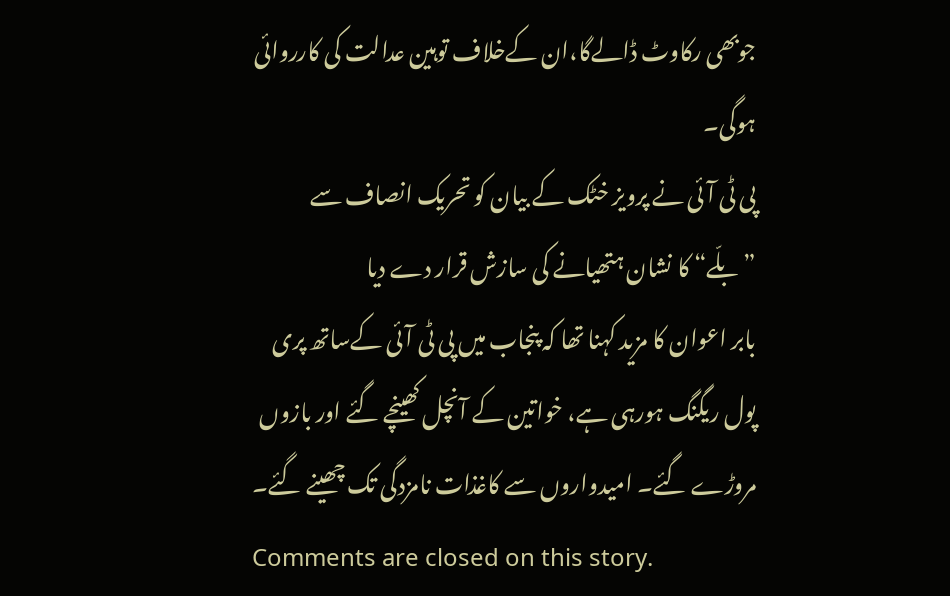جوبھی رکاوٹ ڈالےگا،ان کےخلاف توہین عدالت کی کارروائی ہوگی۔
پی ٹی آئی نے پرویز خٹک کے بیان کو تحریک انصاف سے ”بلّے“ کا نشان ہتھیانے کی سازش قرار دے دیا
بابر اعوان کا مزید کہنا تھا کہ پنجاب میں پی ٹی آئی کےساتھ پری پول ریگنگ ہورہی ہے، خواتین کے آنچل کھینچے گئے اور بازوں مروڑے گئے۔ امیدواروں سے کاغذات نامزدگی تک چھینے گئے۔
Comments are closed on this story.